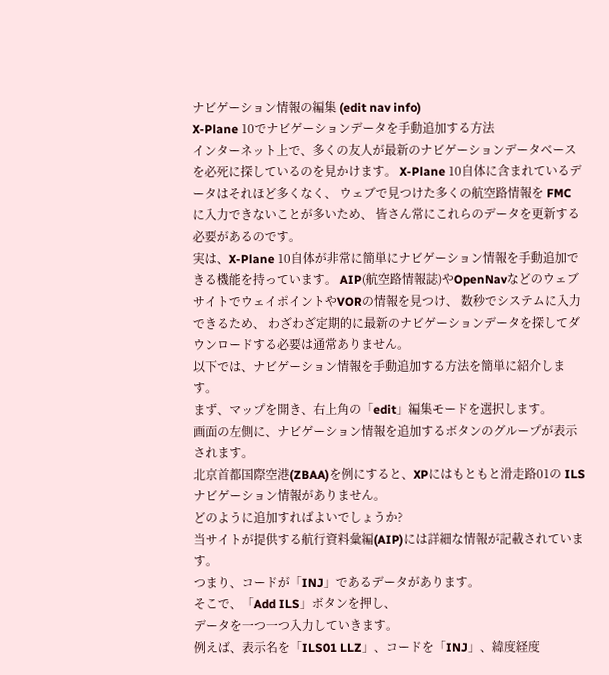ナビゲーション情報の編集 (edit nav info)
X-Plane 10でナビゲーションデータを手動追加する方法
インターネット上で、多くの友人が最新のナビゲーションデータベースを必死に探しているのを見かけます。 X-Plane 10自体に含まれているデータはそれほど多くなく、 ウェブで見つけた多くの航空路情報を FMC に入力できないことが多いため、 皆さん常にこれらのデータを更新する必要があるのです。
実は、X-Plane 10自体が非常に簡単にナビゲーション情報を手動追加できる機能を持っています。 AIP(航空路情報誌)やOpenNavなどのウェブサイトでウェイポイントやVORの情報を見つけ、 数秒でシステムに入力できるため、 わざわざ定期的に最新のナビゲーションデータを探してダウンロードする必要は通常ありません。
以下では、ナビゲーション情報を手動追加する方法を簡単に紹介します。
まず、マップを開き、右上角の「edit」編集モードを選択します。
画面の左側に、ナビゲーション情報を追加するボタンのグループが表示されます。
北京首都国際空港(ZBAA)を例にすると、XPにはもともと滑走路01の ILS ナビゲーション情報がありません。
どのように追加すればよいでしょうか?
当サイトが提供する航行資料彙編(AIP)には詳細な情報が記載されています。
つまり、コードが「INJ」であるデータがあります。
そこで、「Add ILS」ボタンを押し、
データを一つ一つ入力していきます。
例えば、表示名を「ILS01 LLZ」、コードを「INJ」、緯度経度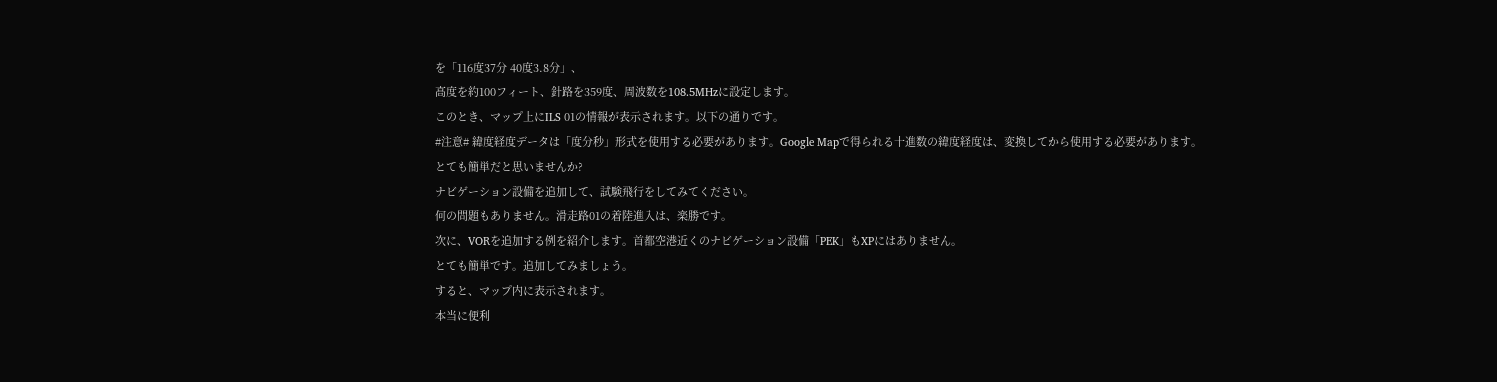を「116度37分 40度3.8分」、
高度を約100フィート、針路を359度、周波数を108.5MHzに設定します。
このとき、マップ上にILS 01の情報が表示されます。以下の通りです。
#注意# 緯度経度データは「度分秒」形式を使用する必要があります。Google Mapで得られる十進数の緯度経度は、変換してから使用する必要があります。
とても簡単だと思いませんか?
ナビゲーション設備を追加して、試験飛行をしてみてください。
何の問題もありません。滑走路01の着陸進入は、楽勝です。
次に、VORを追加する例を紹介します。首都空港近くのナビゲーション設備「PEK」もXPにはありません。
とても簡単です。追加してみましょう。
すると、マップ内に表示されます。
本当に便利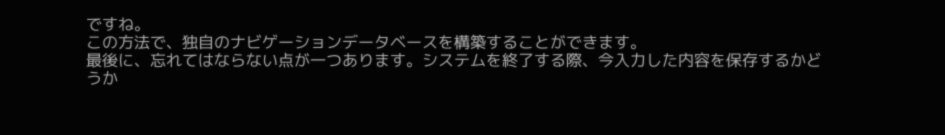ですね。
この方法で、独自のナビゲーションデータベースを構築することができます。
最後に、忘れてはならない点が一つあります。システムを終了する際、今入力した内容を保存するかどうか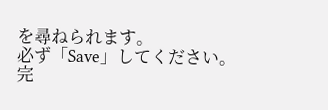を尋ねられます。
必ず「Save」してください。
完